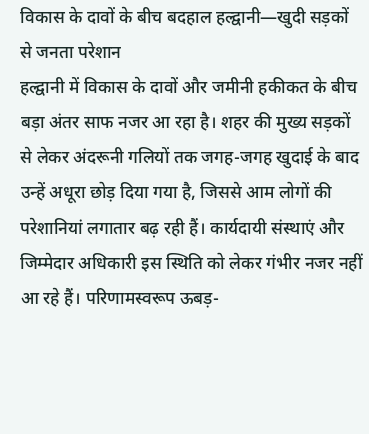विकास के दावों के बीच बदहाल हल्द्वानी—खुदी सड़कों से जनता परेशान
हल्द्वानी में विकास के दावों और जमीनी हकीकत के बीच बड़ा अंतर साफ नजर आ रहा है। शहर की मुख्य सड़कों से लेकर अंदरूनी गलियों तक जगह-जगह खुदाई के बाद उन्हें अधूरा छोड़ दिया गया है, जिससे आम लोगों की परेशानियां लगातार बढ़ रही हैं। कार्यदायी संस्थाएं और जिम्मेदार अधिकारी इस स्थिति को लेकर गंभीर नजर नहीं आ रहे हैं। परिणामस्वरूप ऊबड़-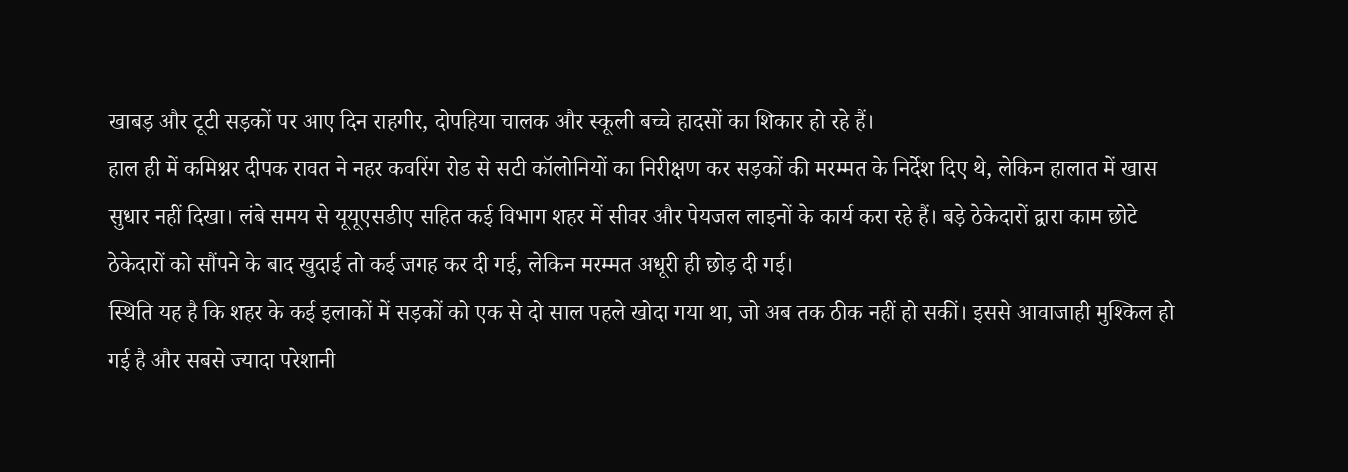खाबड़ और टूटी सड़कों पर आए दिन राहगीर, दोपहिया चालक और स्कूली बच्चे हादसों का शिकार हो रहे हैं।
हाल ही में कमिश्नर दीपक रावत ने नहर कवरिंग रोड से सटी कॉलोनियों का निरीक्षण कर सड़कों की मरम्मत के निर्देश दिए थे, लेकिन हालात में खास सुधार नहीं दिखा। लंबे समय से यूयूएसडीए सहित कई विभाग शहर में सीवर और पेयजल लाइनों के कार्य करा रहे हैं। बड़े ठेकेदारों द्वारा काम छोटे ठेकेदारों को सौंपने के बाद खुदाई तो कई जगह कर दी गई, लेकिन मरम्मत अधूरी ही छोड़ दी गई।
स्थिति यह है कि शहर के कई इलाकों में सड़कों को एक से दो साल पहले खोदा गया था, जो अब तक ठीक नहीं हो सकीं। इससे आवाजाही मुश्किल हो गई है और सबसे ज्यादा परेशानी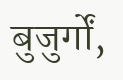बुजुर्गों,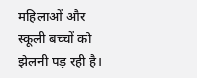महिलाओं और स्कूली बच्चों को झेलनी पड़ रही है।